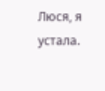Люся, я устала.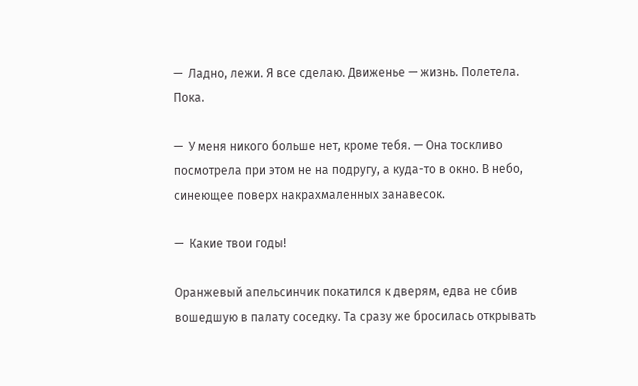—  Ладно, лежи. Я все сделаю. Движенье — жизнь. Полетела. Пока.

—  У меня никого больше нет, кроме тебя. — Она тоскливо посмотрела при этом не на подругу, а куда-то в окно. В небо, синеющее поверх накрахмаленных занавесок.

—  Какие твои годы!

Оранжевый апельсинчик покатился к дверям, едва не сбив вошедшую в палату соседку. Та сразу же бросилась открывать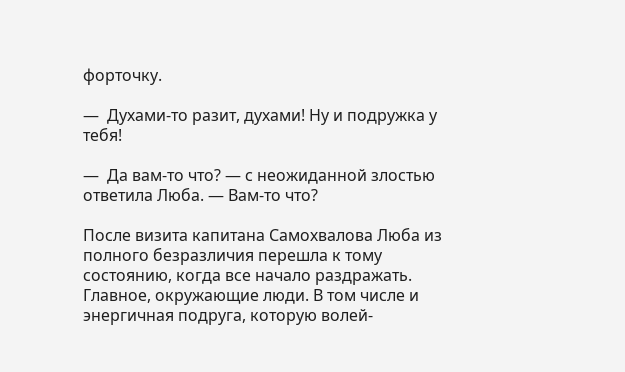форточку.

—  Духами-то разит, духами! Ну и подружка у тебя!

—  Да вам-то что? — с неожиданной злостью ответила Люба. — Вам-то что?

После визита капитана Самохвалова Люба из полного безразличия перешла к тому состоянию, когда все начало раздражать. Главное, окружающие люди. В том числе и энергичная подруга, которую волей-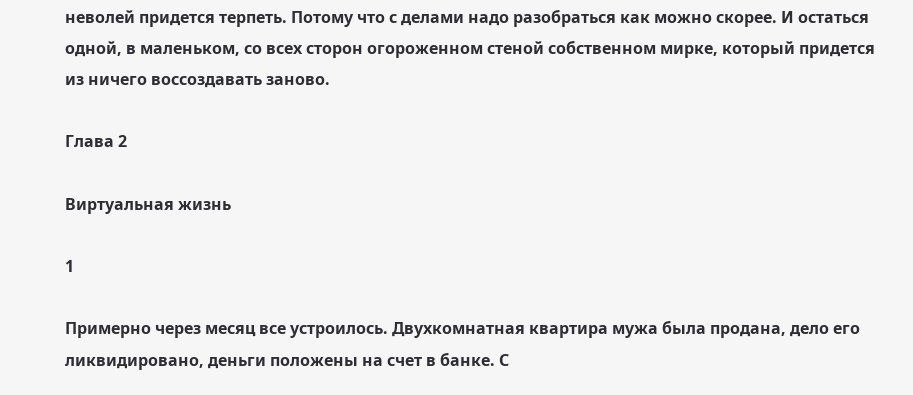неволей придется терпеть. Потому что с делами надо разобраться как можно скорее. И остаться одной, в маленьком, со всех сторон огороженном стеной собственном мирке, который придется из ничего воссоздавать заново.

Глава 2

Виртуальная жизнь

1

Примерно через месяц все устроилось. Двухкомнатная квартира мужа была продана, дело его ликвидировано, деньги положены на счет в банке. С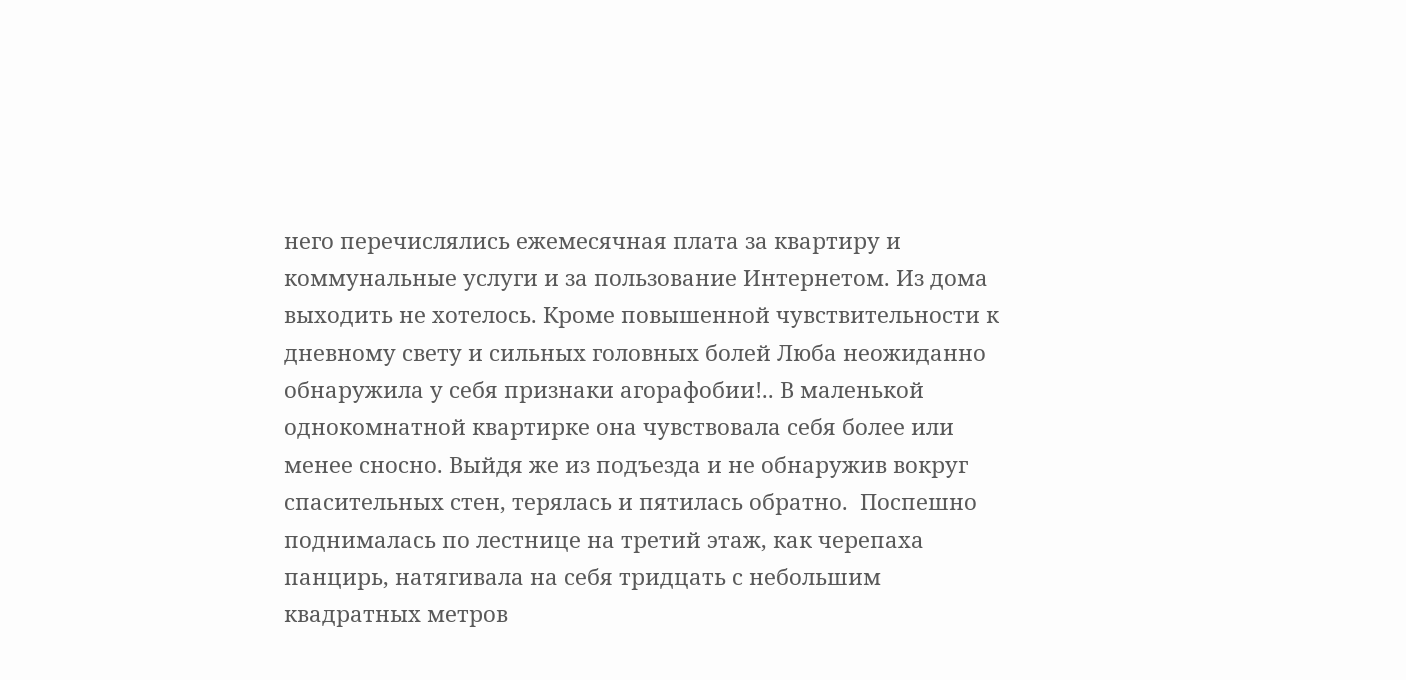него перечислялись ежемесячная плата за квартиру и коммунальные услуги и за пользование Интернетом. Из дома выходить не хотелось. Кроме повышенной чувствительности к дневному свету и сильных головных болей Люба неожиданно обнаружила у себя признаки агорафобии!.. В маленькой однокомнатной квартирке она чувствовала себя более или менее сносно. Выйдя же из подъезда и не обнаружив вокруг спасительных стен, терялась и пятилась обратно.  Поспешно поднималась по лестнице на третий этаж, как черепаха панцирь, натягивала на себя тридцать с небольшим квадратных метров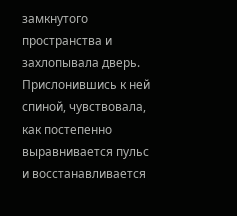замкнутого пространства и захлопывала дверь. Прислонившись к ней спиной, чувствовала, как постепенно выравнивается пульс и восстанавливается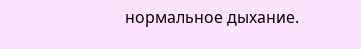нормальное дыхание.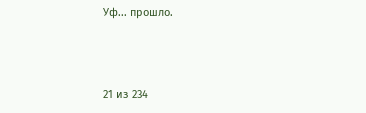Уф... прошло.



21 из 234